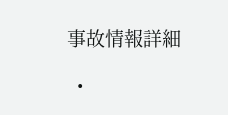事故情報詳細

  •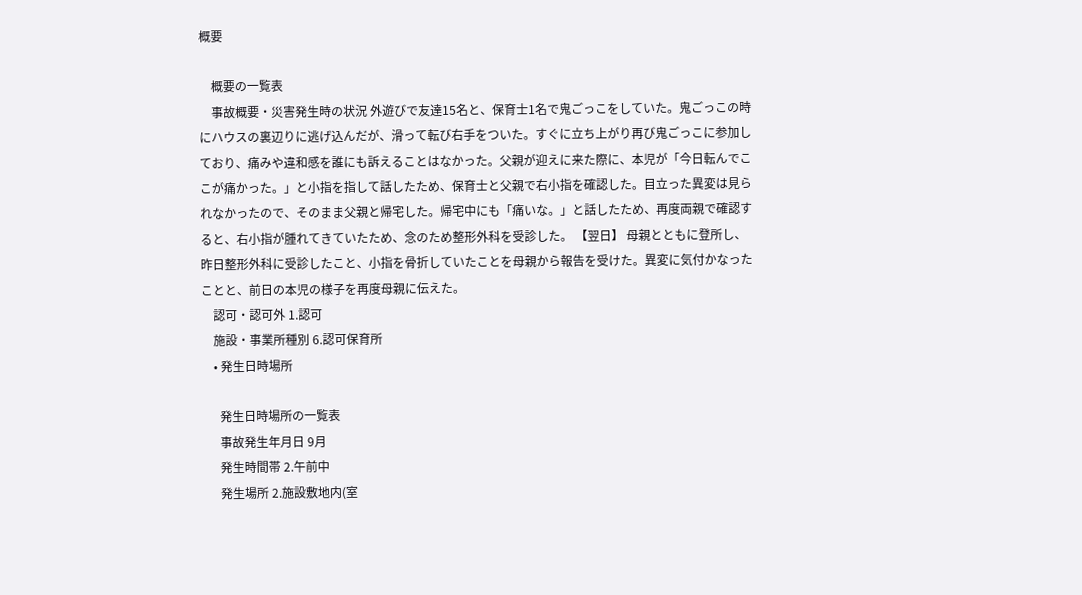概要

    概要の一覧表
    事故概要・災害発生時の状況 外遊びで友達15名と、保育士1名で鬼ごっこをしていた。鬼ごっこの時にハウスの裏辺りに逃げ込んだが、滑って転び右手をついた。すぐに立ち上がり再び鬼ごっこに参加しており、痛みや違和感を誰にも訴えることはなかった。父親が迎えに来た際に、本児が「今日転んでここが痛かった。」と小指を指して話したため、保育士と父親で右小指を確認した。目立った異変は見られなかったので、そのまま父親と帰宅した。帰宅中にも「痛いな。」と話したため、再度両親で確認すると、右小指が腫れてきていたため、念のため整形外科を受診した。 【翌日】 母親とともに登所し、昨日整形外科に受診したこと、小指を骨折していたことを母親から報告を受けた。異変に気付かなったことと、前日の本児の様子を再度母親に伝えた。
    認可・認可外 1.認可
    施設・事業所種別 6.認可保育所
    • 発生日時場所

      発生日時場所の一覧表
      事故発生年月日 9月
      発生時間帯 2.午前中
      発生場所 2.施設敷地内(室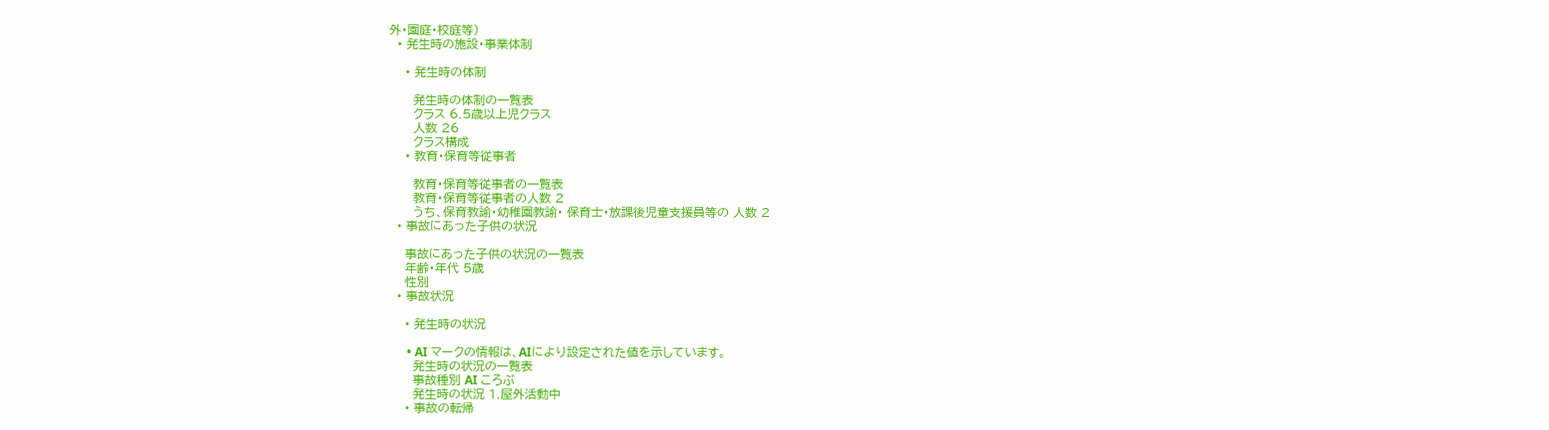外・園庭・校庭等)
  • 発生時の施設・事業体制

    • 発生時の体制

      発生時の体制の一覧表
      クラス 6.5歳以上児クラス
      人数 26
      クラス構成
    • 教育・保育等従事者

      教育・保育等従事者の一覧表
      教育・保育等従事者の人数 2
      うち、保育教諭・幼稚園教諭・ 保育士・放課後児童支援員等の 人数 2
  • 事故にあった子供の状況

    事故にあった子供の状況の一覧表
    年齢・年代 5歳
    性別
  • 事故状況

    • 発生時の状況

      • AI マークの情報は、AIにより設定された値を示しています。
      発生時の状況の一覧表
      事故種別 AI ころぶ
      発生時の状況 1.屋外活動中
    • 事故の転帰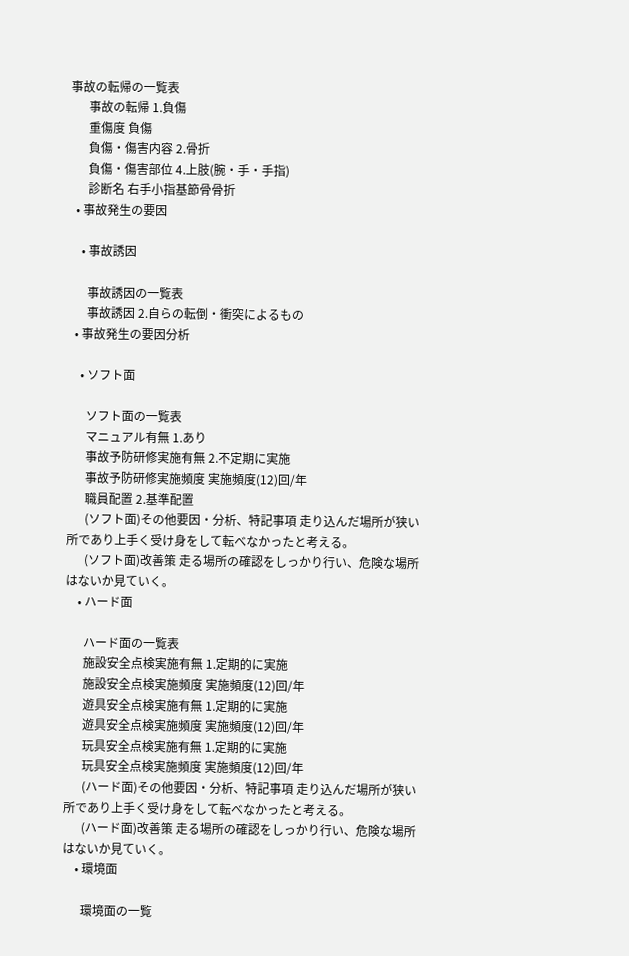事故の転帰の一覧表
      事故の転帰 1.負傷
      重傷度 負傷
      負傷・傷害内容 2.骨折
      負傷・傷害部位 4.上肢(腕・手・手指)
      診断名 右手小指基節骨骨折
  • 事故発生の要因

    • 事故誘因

      事故誘因の一覧表
      事故誘因 2.自らの転倒・衝突によるもの
  • 事故発生の要因分析

    • ソフト面

      ソフト面の一覧表
      マニュアル有無 1.あり
      事故予防研修実施有無 2.不定期に実施
      事故予防研修実施頻度 実施頻度(12)回/年
      職員配置 2.基準配置
      (ソフト面)その他要因・分析、特記事項 走り込んだ場所が狭い所であり上手く受け身をして転べなかったと考える。
      (ソフト面)改善策 走る場所の確認をしっかり行い、危険な場所はないか見ていく。
    • ハード面

      ハード面の一覧表
      施設安全点検実施有無 1.定期的に実施
      施設安全点検実施頻度 実施頻度(12)回/年
      遊具安全点検実施有無 1.定期的に実施
      遊具安全点検実施頻度 実施頻度(12)回/年
      玩具安全点検実施有無 1.定期的に実施
      玩具安全点検実施頻度 実施頻度(12)回/年
      (ハード面)その他要因・分析、特記事項 走り込んだ場所が狭い所であり上手く受け身をして転べなかったと考える。
      (ハード面)改善策 走る場所の確認をしっかり行い、危険な場所はないか見ていく。
    • 環境面

      環境面の一覧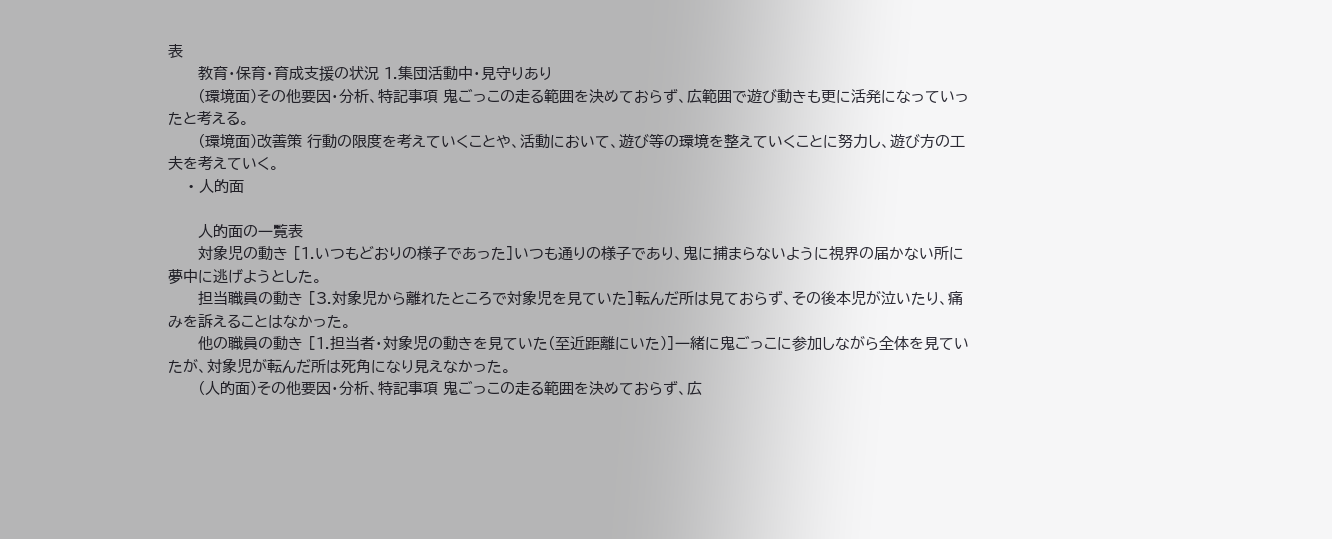表
      教育・保育・育成支援の状況 1.集団活動中・見守りあり
      (環境面)その他要因・分析、特記事項 鬼ごっこの走る範囲を決めておらず、広範囲で遊び動きも更に活発になっていったと考える。
      (環境面)改善策 行動の限度を考えていくことや、活動において、遊び等の環境を整えていくことに努力し、遊び方の工夫を考えていく。
    • 人的面

      人的面の一覧表
      対象児の動き [1.いつもどおりの様子であった]いつも通りの様子であり、鬼に捕まらないように視界の届かない所に夢中に逃げようとした。
      担当職員の動き [3.対象児から離れたところで対象児を見ていた]転んだ所は見ておらず、その後本児が泣いたり、痛みを訴えることはなかった。
      他の職員の動き [1.担当者・対象児の動きを見ていた(至近距離にいた)]一緒に鬼ごっこに参加しながら全体を見ていたが、対象児が転んだ所は死角になり見えなかった。
      (人的面)その他要因・分析、特記事項 鬼ごっこの走る範囲を決めておらず、広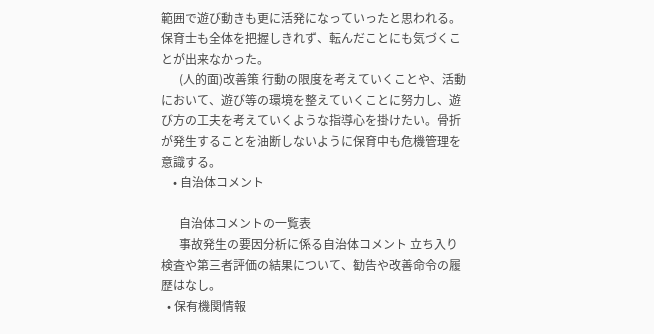範囲で遊び動きも更に活発になっていったと思われる。保育士も全体を把握しきれず、転んだことにも気づくことが出来なかった。
      (人的面)改善策 行動の限度を考えていくことや、活動において、遊び等の環境を整えていくことに努力し、遊び方の工夫を考えていくような指導心を掛けたい。骨折が発生することを油断しないように保育中も危機管理を意識する。
    • 自治体コメント

      自治体コメントの一覧表
      事故発生の要因分析に係る自治体コメント 立ち入り検査や第三者評価の結果について、勧告や改善命令の履歴はなし。
  • 保有機関情報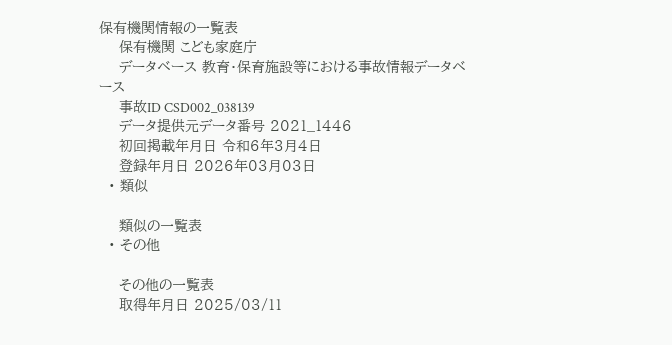保有機関情報の一覧表
    保有機関 こども家庭庁
    データベース 教育・保育施設等における事故情報データベース
    事故ID CSD002_038139
    データ提供元データ番号 2021_1446
    初回掲載年月日 令和6年3月4日
    登録年月日 2026年03月03日
  • 類似

    類似の一覧表
  • その他

    その他の一覧表
    取得年月日 2025/03/11